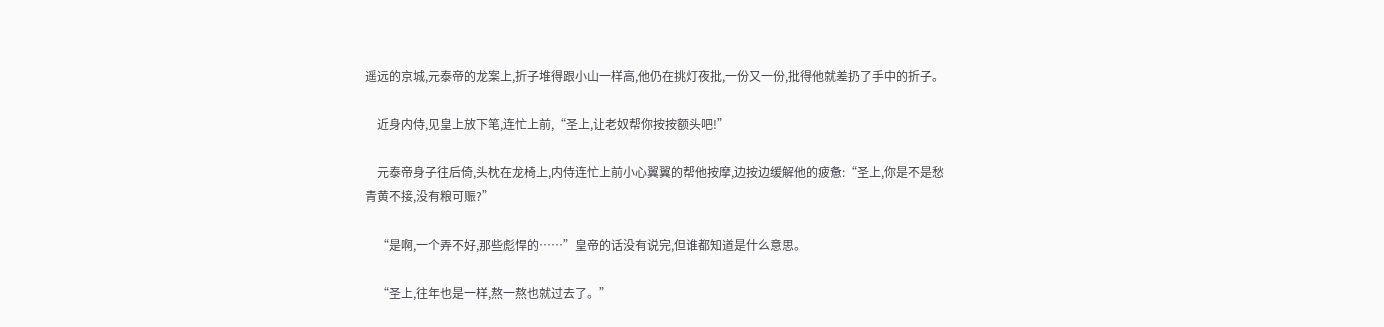遥远的京城,元泰帝的龙案上,折子堆得跟小山一样高,他仍在挑灯夜批,一份又一份,批得他就差扔了手中的折子。

    近身内侍,见皇上放下笔,连忙上前,“圣上,让老奴帮你按按额头吧!”

    元泰帝身子往后倚,头枕在龙椅上,内侍连忙上前小心翼翼的帮他按摩,边按边缓解他的疲惫:“圣上,你是不是愁青黄不接,没有粮可赈?”

    “是啊,一个弄不好,那些彪悍的……”皇帝的话没有说完,但谁都知道是什么意思。

    “圣上,往年也是一样,熬一熬也就过去了。”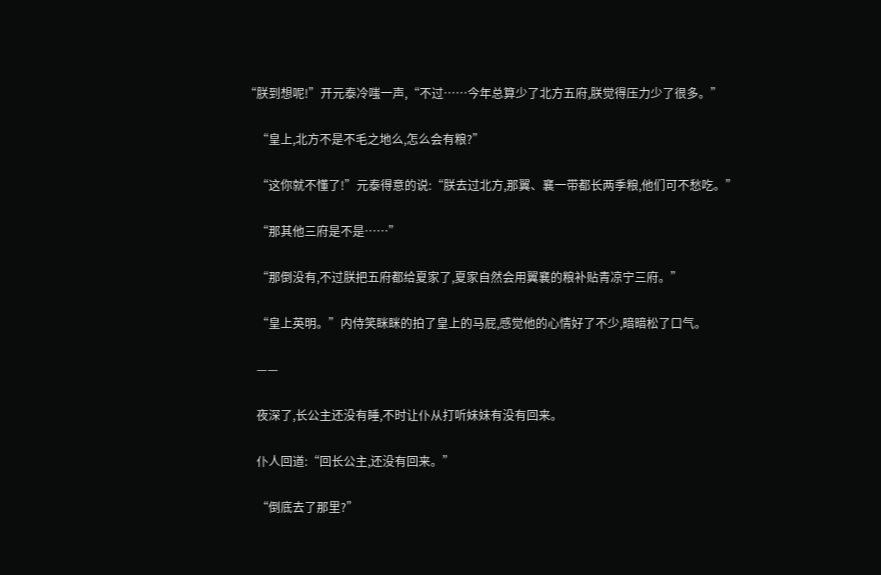“朕到想呢!”开元泰冷嗤一声,“不过……今年总算少了北方五府,朕觉得压力少了很多。”

    “皇上,北方不是不毛之地么,怎么会有粮?”

    “这你就不懂了!”元泰得意的说:“朕去过北方,那翼、襄一带都长两季粮,他们可不愁吃。”

    “那其他三府是不是……”

    “那倒没有,不过朕把五府都给夏家了,夏家自然会用翼襄的粮补贴青凉宁三府。”

    “皇上英明。”内侍笑眯眯的拍了皇上的马屁,感觉他的心情好了不少,暗暗松了口气。

    ——

    夜深了,长公主还没有睡,不时让仆从打听妹妹有没有回来。

    仆人回道:“回长公主,还没有回来。”

    “倒底去了那里?”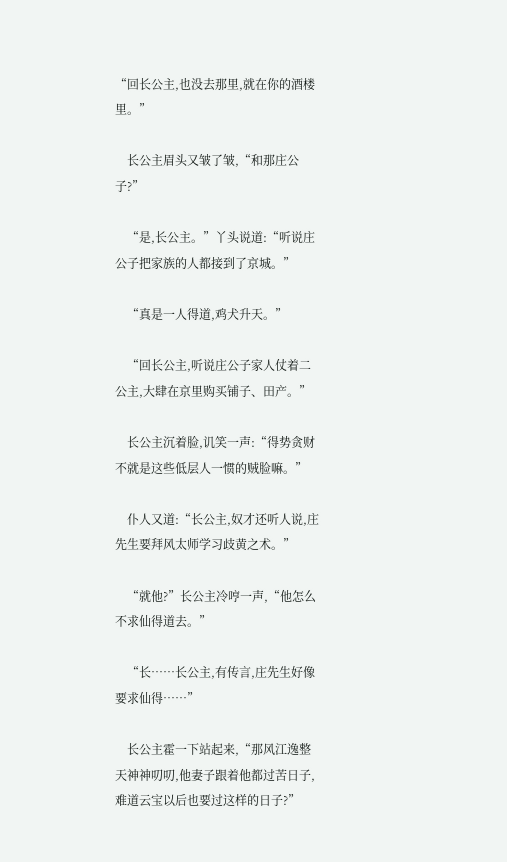“回长公主,也没去那里,就在你的酒楼里。”

    长公主眉头又皱了皱,“和那庄公子?”

    “是,长公主。”丫头说道:“听说庄公子把家族的人都接到了京城。”

    “真是一人得道,鸡犬升天。”

    “回长公主,听说庄公子家人仗着二公主,大肆在京里购买铺子、田产。”

    长公主沉着脸,讥笑一声:“得势贪财不就是这些低层人一惯的贼脸嘛。”

    仆人又道:“长公主,奴才还听人说,庄先生要拜风太师学习歧黄之术。”

    “就他?”长公主冷哼一声,“他怎么不求仙得道去。”

    “长……长公主,有传言,庄先生好像要求仙得……”

    长公主霍一下站起来,“那风江逸整天神神叨叨,他妻子跟着他都过苦日子,难道云宝以后也要过这样的日子?”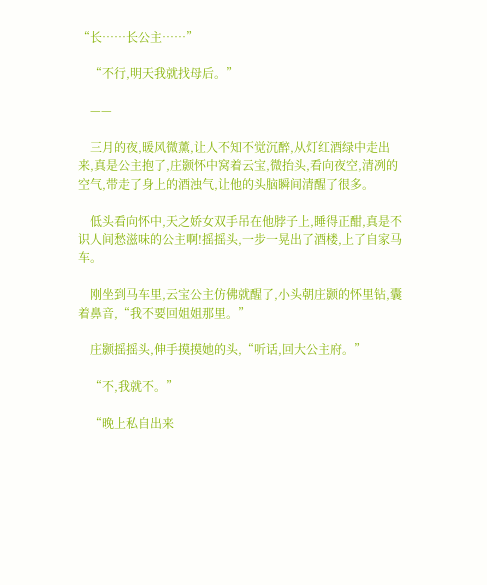“长……长公主……”

    “不行,明天我就找母后。”

    ——

    三月的夜,暖风微薰,让人不知不觉沉醉,从灯红酒绿中走出来,真是公主抱了,庄颢怀中窝着云宝,微抬头,看向夜空,清冽的空气,带走了身上的酒浊气,让他的头脑瞬间清醒了很多。

    低头看向怀中,天之娇女双手吊在他脖子上,睡得正酣,真是不识人间愁滋味的公主啊!摇摇头,一步一晃出了酒楼,上了自家马车。

    刚坐到马车里,云宝公主仿佛就醒了,小头朝庄颢的怀里钻,囊着鼻音,“我不要回姐姐那里。”

    庄颢摇摇头,伸手摸摸她的头,“听话,回大公主府。”

    “不,我就不。”

    “晚上私自出来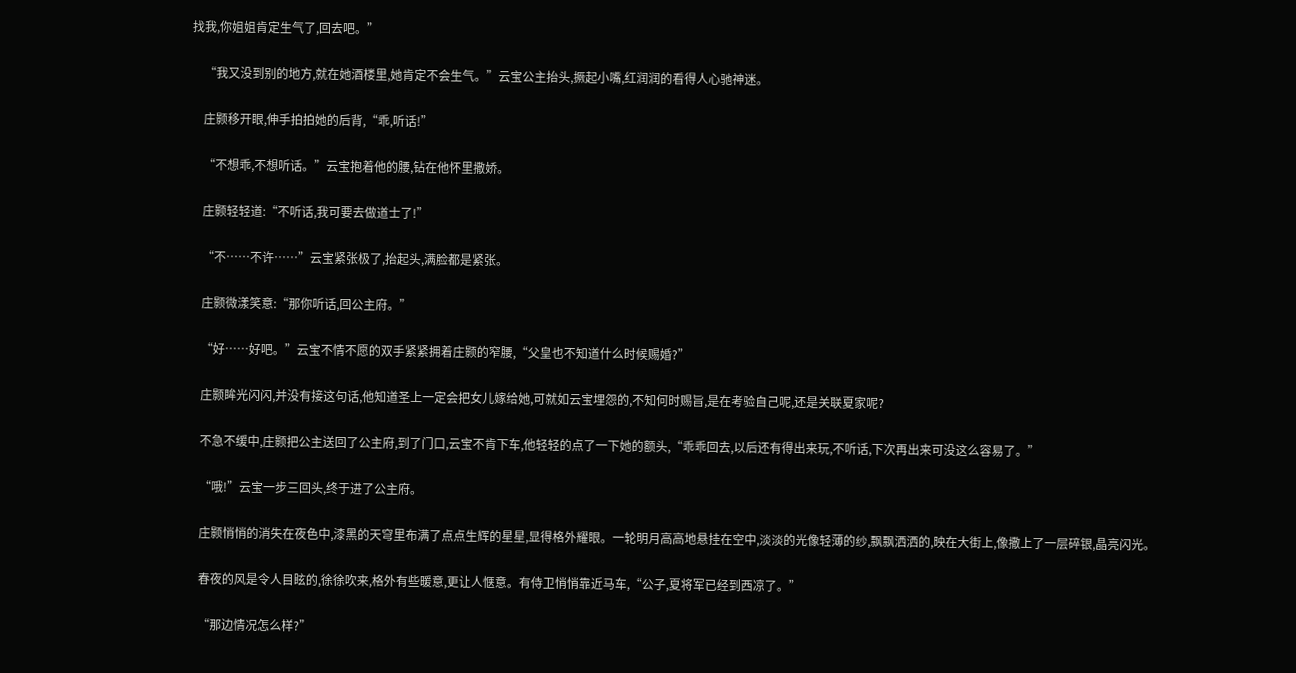找我,你姐姐肯定生气了,回去吧。”

    “我又没到别的地方,就在她酒楼里,她肯定不会生气。”云宝公主抬头,撅起小嘴,红润润的看得人心驰神迷。

    庄颢移开眼,伸手拍拍她的后背,“乖,听话!”

    “不想乖,不想听话。”云宝抱着他的腰,钻在他怀里撒娇。

    庄颢轻轻道:“不听话,我可要去做道士了!”

    “不……不许……”云宝紧张极了,抬起头,满脸都是紧张。

    庄颢微漾笑意:“那你听话,回公主府。”

    “好……好吧。”云宝不情不愿的双手紧紧拥着庄颢的窄腰,“父皇也不知道什么时候赐婚?”

    庄颢眸光闪闪,并没有接这句话,他知道圣上一定会把女儿嫁给她,可就如云宝埋怨的,不知何时赐旨,是在考验自己呢,还是关联夏家呢?

    不急不缓中,庄颢把公主送回了公主府,到了门口,云宝不肯下车,他轻轻的点了一下她的额头,“乖乖回去,以后还有得出来玩,不听话,下次再出来可没这么容易了。”

    “哦!”云宝一步三回头,终于进了公主府。

    庄颢悄悄的消失在夜色中,漆黑的天穹里布满了点点生辉的星星,显得格外耀眼。一轮明月高高地悬挂在空中,淡淡的光像轻薄的纱,飘飘洒洒的,映在大街上,像撒上了一层碎银,晶亮闪光。

    春夜的风是令人目眩的,徐徐吹来,格外有些暖意,更让人惬意。有侍卫悄悄靠近马车,“公子,夏将军已经到西凉了。”

    “那边情况怎么样?”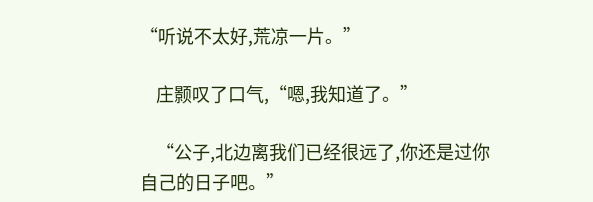“听说不太好,荒凉一片。”

    庄颢叹了口气,“嗯,我知道了。”

    “公子,北边离我们已经很远了,你还是过你自己的日子吧。”